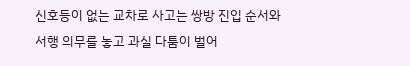신호등이 없는 교차로 사고는 쌍방 진입 순서와 서행 의무를 놓고 과실 다툼이 벌어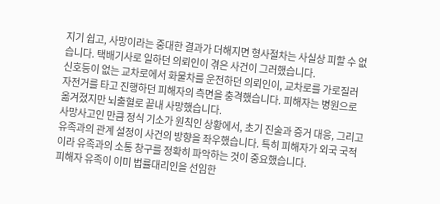지기 쉽고, 사망이라는 중대한 결과가 더해지면 형사절차는 사실상 피할 수 없습니다. 택배기사로 일하던 의뢰인이 겪은 사건이 그러했습니다.
신호등이 없는 교차로에서 화물차를 운전하던 의뢰인이, 교차로를 가로질러 자전거를 타고 진행하던 피해자의 측면을 충격했습니다. 피해자는 병원으로 옮겨졌지만 뇌출혈로 끝내 사망했습니다.
사망사고인 만큼 정식 기소가 원칙인 상황에서, 초기 진술과 증거 대응, 그리고 유족과의 관계 설정이 사건의 방향을 좌우했습니다. 특히 피해자가 외국 국적이라 유족과의 소통 창구를 정확히 파악하는 것이 중요했습니다.
피해자 유족이 이미 법률대리인을 선임한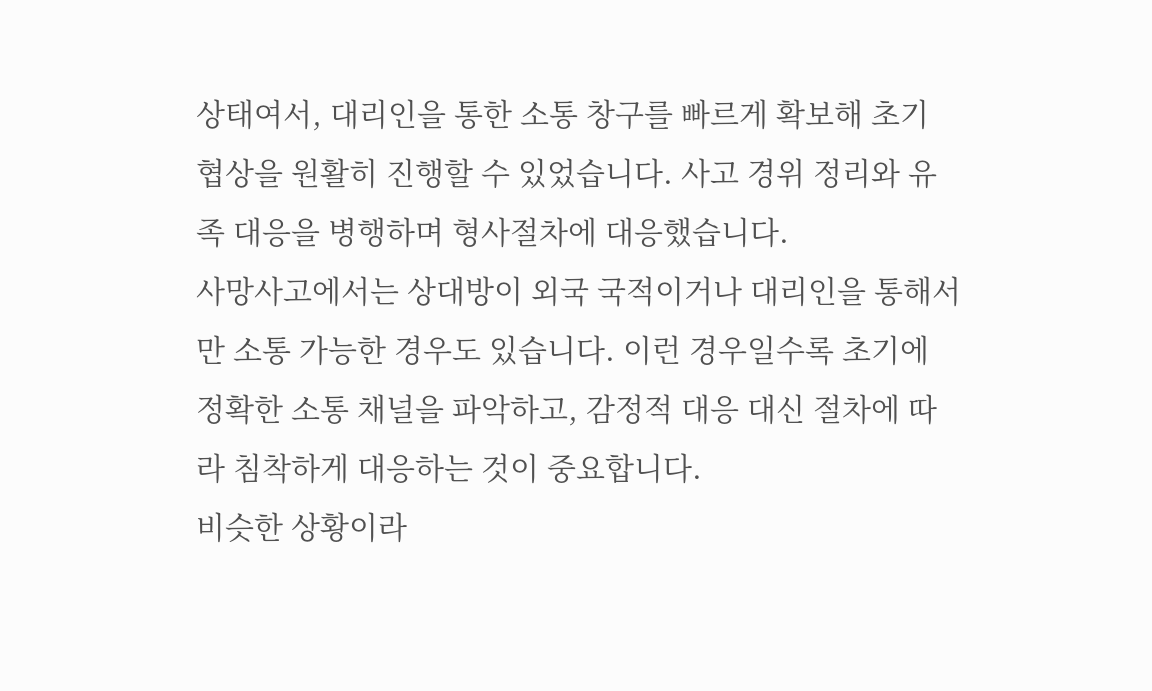상태여서, 대리인을 통한 소통 창구를 빠르게 확보해 초기 협상을 원활히 진행할 수 있었습니다. 사고 경위 정리와 유족 대응을 병행하며 형사절차에 대응했습니다.
사망사고에서는 상대방이 외국 국적이거나 대리인을 통해서만 소통 가능한 경우도 있습니다. 이런 경우일수록 초기에 정확한 소통 채널을 파악하고, 감정적 대응 대신 절차에 따라 침착하게 대응하는 것이 중요합니다.
비슷한 상황이라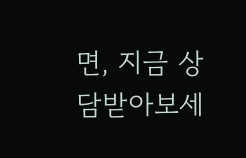면, 지금 상담받아보세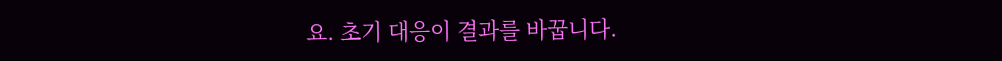요. 초기 대응이 결과를 바꿉니다.